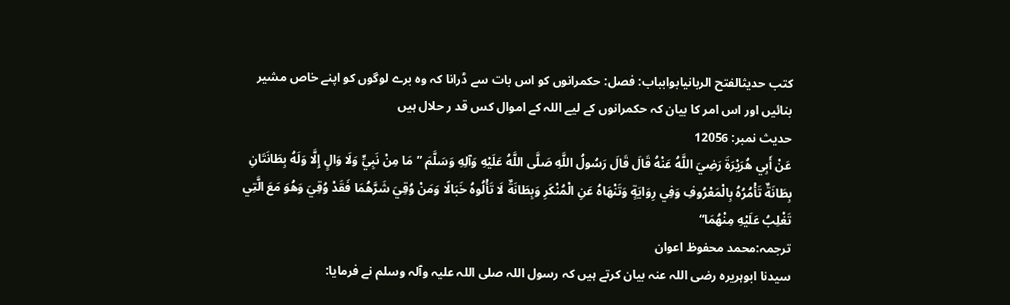کتب حدیثالفتح الربانیابوابباب: فصل: حکمرانوں کو اس بات سے ڈرانا کہ وہ برے لوگوں کو اپنے خاص مشیر بنائیں اور اس امر کا بیان کہ حکمرانوں کے لیے اللہ کے اموال کس قد ر حلال ہیں
حدیث نمبر: 12056
عَنْ أَبِي هُرَيْرَةَ رَضِيَ اللَّهُ عَنْهُ قَالَ قَالَ رَسُولُ اللَّهِ صَلَّى اللَّهُ عَلَيْهِ وَآلِهِ وَسَلَّمَ ”مَا مِنْ نَبِيٍّ وَلَا وَالٍ إِلَّا وَلَهُ بِطَانَتَانِ بِطَانَةٌ تَأْمُرُهُ بِالْمَعْرُوفِ وَفِي رِوَايَةٍ وَتَنْهَاهُ عَنِ الْمُنْكَرِ وَبِطَانَةٌ لَا تَأْلُوهُ خَبَالًا وَمَنْ وُقِيَ شَرَّهُمَا فَقَدْ وُقِيَ وَهُوَ مَعَ الَّتِي تَغْلِبُ عَلَيْهِ مِنْهُمَا“
ترجمہ:محمد محفوظ اعوان
سیدنا ابوہریرہ رضی اللہ عنہ بیان کرتے ہیں کہ رسول اللہ صلی اللہ علیہ وآلہ وسلم نے فرمایا: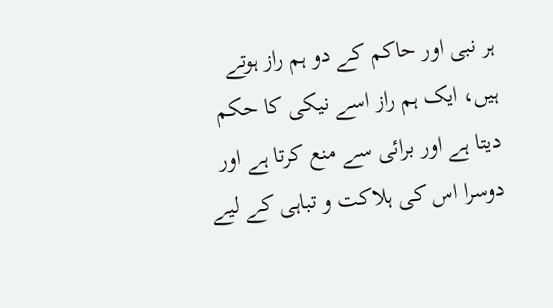ہر نبی اور حاکم کے دو ہم راز ہوتے ہیں، ایک ہم راز اسے نیکی کا حکم دیتا ہے اور برائی سے منع کرتا ہے اور دوسرا اس کی ہلاکت و تباہی کے لیے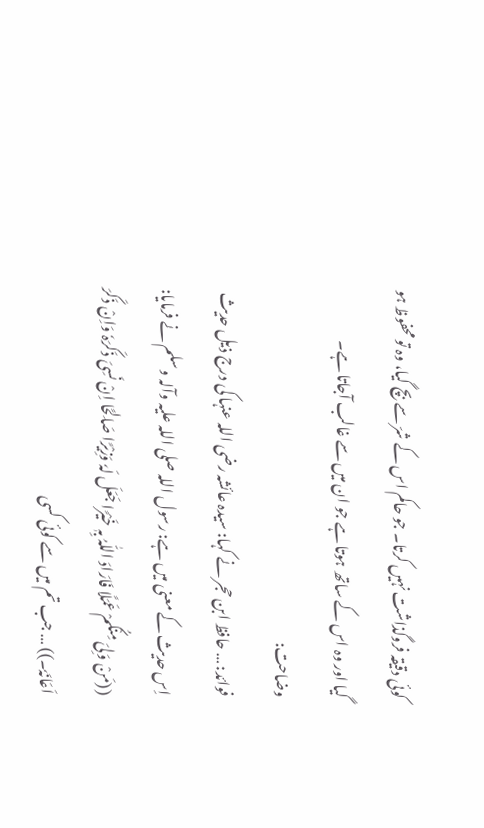کوئی دقیقہ فروگذاشت نہیں کرتا۔ جو حاکم اس کے شرّ سے بچ گیا، وہ تو محفوظ ہو گیا اور وہ اس کے ساتھ ہوتا ہے جو ان میں سے غالب آجاتا ہے۔
وضاحت:
فوائد: … حافظ ابن حجر نے کہا: سیدہ عائشہ رضی اللہ عنہا کی درج ذیل حدیث اِس حدیث کے معنی میں ہے: رسول اللہ صلی اللہ علیہ وآلہ وسلم نے فرمایا: ((مَنْ وَلِیَ مِنْکُمْ عَمَلًا فَارَادَ اللّٰہُ بِہٖ خَیْرًا جَعَلَ لَہٗ وَزِیْرًا صَالِحًا اِنْ نَسِیَ ذَکَرَہٗ وَاِنْ ذَکَرَ اَعَانَہٗ۔)) … جب تم میں سے کوئی کسی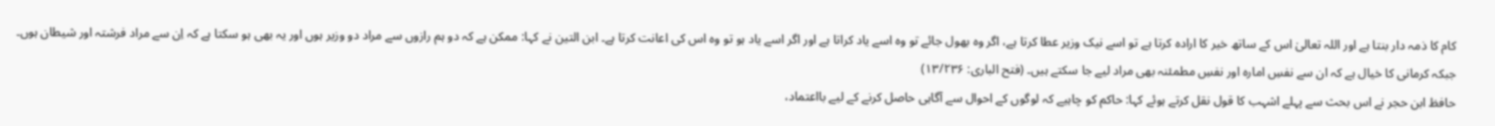کام کا ذمہ دار بنتا ہے اور اللہ تعالیٰ اس کے ساتھ خیر کا ارادہ کرتا ہے تو اسے نیک وزیر عطا کرتا ہے، اگر وہ بھول جائے تو وہ اسے یاد کراتا ہے اور اگر اسے یاد ہو تو وہ اس کی اعانت کرتا ہے۔ ابن التین نے کہا: ممکن ہے کہ دو ہم رازوں سے مراد دو وزیر ہوں اور یہ بھی ہو سکتا ہے کہ اِن سے مراد فرشتہ اور شیطان ہوں۔ جبکہ کرمانی کا خیال ہے کہ ان سے نفسِ امارہ اور نفسِ مطمئنہ بھی مراد لیے جا سکتے ہیں۔ (فتح الباری: ۱۳/۲۳۶)
حافظ ابن حجر نے اس بحث سے پہلے اشہب کا قول نقل کرتے ہوئے کہا: حاکم کو چاہیے کہ لوگوں کے احوال سے آگاہی حاصل کرنے کے لیے بااعتماد،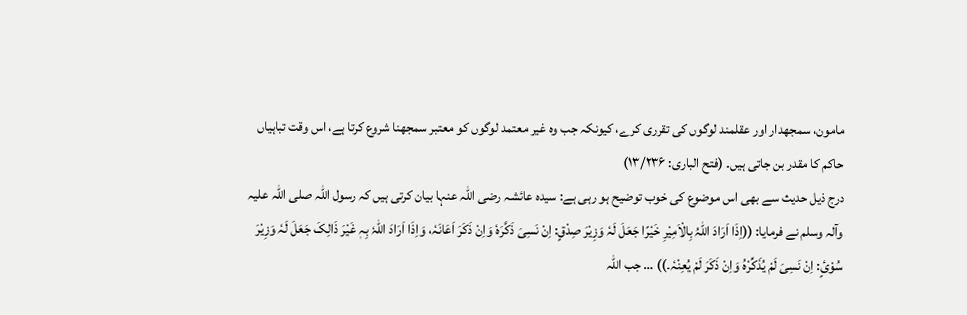مامون، سمجھدار اور عقلمند لوگوں کی تقرری کرے، کیونکہ جب وہ غیر معتمد لوگوں کو معتبر سمجھنا شروع کرتا ہے، اس وقت تباہیاں حاکم کا مقدر بن جاتی ہیں۔ (فتح الباری: ۱۳/۲۳۶)
درج ذیل حدیث سے بھی اس موضوع کی خوب توضیح ہو رہی ہے: سیدہ عائشہ رضی اللہ عنہا بیان کرتی ہیں کہ رسول اللہ صلی اللہ علیہ وآلہ وسلم نے فرمایا: ((اِذَا اَرَادَ اللّٰہُ بِالْاَمِیْرِ خَیْرًا جَعَلَ لَہٗ وَزِیْرَ صِدْقٍ: اِنْ نَسِیَ ذَکَّرَہٗ وَاِنْ ذَکَرَ اَعَانَہٗ، وَاِذَا اَرَادَ اللّٰہٗ بِہٖ غَیْرَ ذَالِکَ جَعَلَ لَہٗ وَزِیْرَ سُوْئٍ: اِنْ نَسِیَ لَمْ یُذَکِّرْہُ وَاِنْ ذَکَرَ لَمْ یُعِنْہٗ۔)) … جب اللہ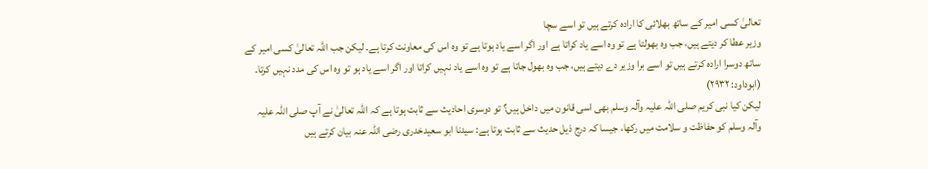تعالیٰ کسی امیر کے ساتھ بھلائی کا ارادہ کرتے ہیں تو اسے سچا
وزیر عطا کر دیتے ہیں، جب وہ بھولتا ہے تو وہ اسے یاد کراتا ہے اور اگر اسے یاد ہوتا ہے تو وہ اس کی معاونت کرتا ہے۔ لیکن جب اللہ تعالیٰ کسی امیر کے ساتھ دوسرا ارادہ کرتے ہیں تو اسے برا وزیر دے دیتے ہیں، جب وہ بھول جاتا ہے تو وہ اسے یاد نہیں کراتا اور اگر اسے یاد ہو تو وہ اس کی مدد نہیں کرتا۔ (ابوداود: ۲۹۳۲)
لیکن کیا نبی کریم صلی اللہ علیہ وآلہ وسلم بھی اسی قانون میں داخل ہیں؟ تو دوسری احادیث سے ثابت ہوتا ہے کہ اللہ تعالیٰ نے آپ صلی اللہ علیہ وآلہ وسلم کو حفاظت و سلامت میں رکھا، جیسا کہ درج ذیل حدیث سے ثابت ہوتا ہے: سیدنا ابو سعیدخدری رضی اللہ عنہ بیان کرتے ہیں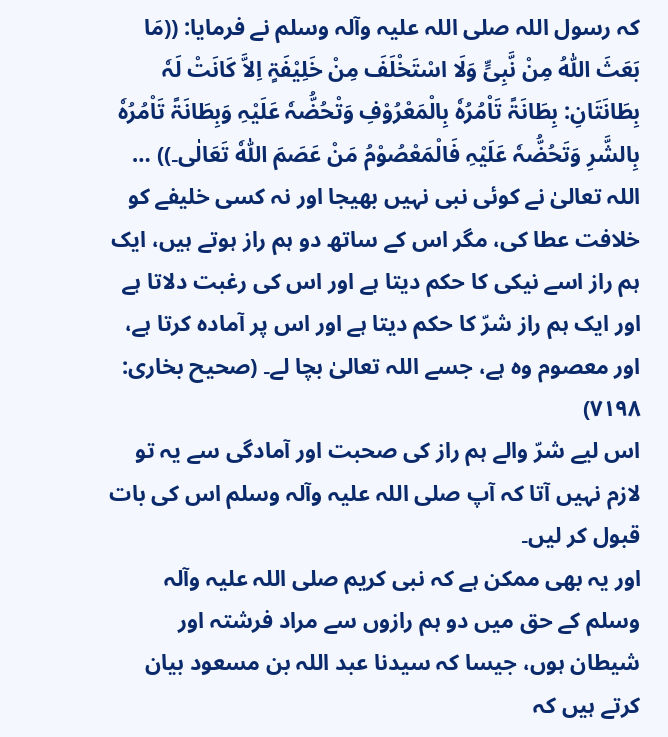کہ رسول اللہ صلی اللہ علیہ وآلہ وسلم نے فرمایا: ((مَا بَعَثَ اللّٰہُ مِنْ نَّبِیٍّ وَلَا اسْتَخْلَفَ مِنْ خَلِیْفَۃٍ اِلاَّ کَانَتْ لَہٗ بِطَانَتَانِ: بِطَانَۃً تَاْمُرُہٗ بِالْمَعْرُوْفِ وَتْحُضُّہٗ عَلَیْہِ وَبِطَانَۃً تَاْمُرُہٗ بِالشَّرِ وَتَحُضُّہٗ عَلَیْہِ فَالْمَعْصُوْمُ مَنْ عَصَمَ اللّٰہٗ تَعَالٰی۔)) … اللہ تعالیٰ نے کوئی نبی نہیں بھیجا اور نہ کسی خلیفے کو خلافت عطا کی، مگر اس کے ساتھ دو ہم راز ہوتے ہیں، ایک ہم راز اسے نیکی کا حکم دیتا ہے اور اس کی رغبت دلاتا ہے اور ایک ہم راز شرّ کا حکم دیتا ہے اور اس پر آمادہ کرتا ہے، اور معصوم وہ ہے، جسے اللہ تعالیٰ بچا لے۔ (صحیح بخاری: ۷۱۹۸)
اس لیے شرّ والے ہم راز کی صحبت اور آمادگی سے یہ تو لازم نہیں آتا کہ آپ صلی اللہ علیہ وآلہ وسلم اس کی بات قبول کر لیں۔
اور یہ بھی ممکن ہے کہ نبی کریم صلی اللہ علیہ وآلہ وسلم کے حق میں دو ہم رازوں سے مراد فرشتہ اور شیطان ہوں، جیسا کہ سیدنا عبد اللہ بن مسعود بیان کرتے ہیں کہ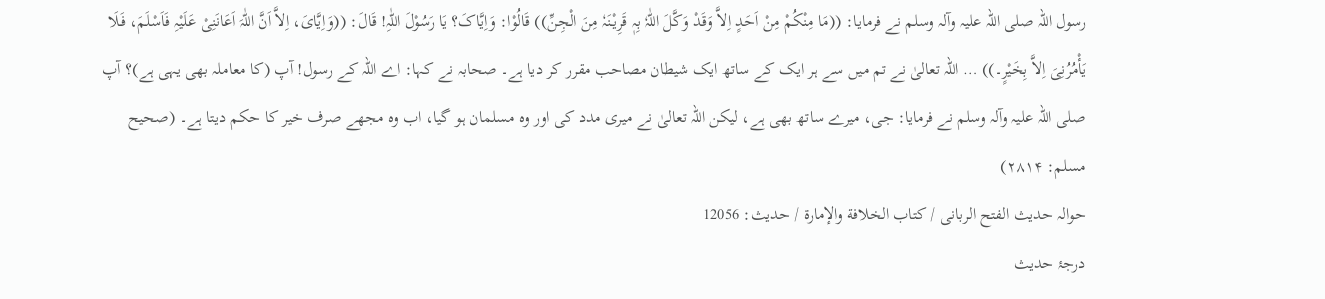رسول اللہ صلی اللہ علیہ وآلہ وسلم نے فرمایا: ((مَا مِنْکُمْ مِنْ اَحَدٍ اِلاَّ وَقَدْ وَکَّلَ اللّٰہٗ بِہٖ قَرِیْنَہٗ مِنَ الْجِنِّ)) قَالُوْا: وَاِیَّاکَ؟ یَا رَسُوْلَ اللّٰہِ! قَالَ: ((وَاِیَّایَ، اِلاَّ اَنَّ اللّٰہَ اَعَانَنِیْ عَلَیْہِ فَاَسْلَمَ، فَـلَا یَأْمُرُنِیَ اِلاَّ بِخَیْرٍ۔)) … اللہ تعالیٰ نے تم میں سے ہر ایک کے ساتھ ایک شیطان مصاحب مقرر کر دیا ہے۔ صحابہ نے کہا: اے اللہ کے رسول! آپ (کا معاملہ بھی یہی ہے)؟ آپ صلی اللہ علیہ وآلہ وسلم نے فرمایا: جی، میرے ساتھ بھی ہے، لیکن اللہ تعالیٰ نے میری مدد کی اور وہ مسلمان ہو گیا، اب وہ مجھے صرف خیر کا حکم دیتا ہے۔ (صحیح مسلم: ۲۸۱۴)
حوالہ حدیث الفتح الربانی / كتاب الخلافة والإمارة / حدیث: 12056
درجۂ حدیث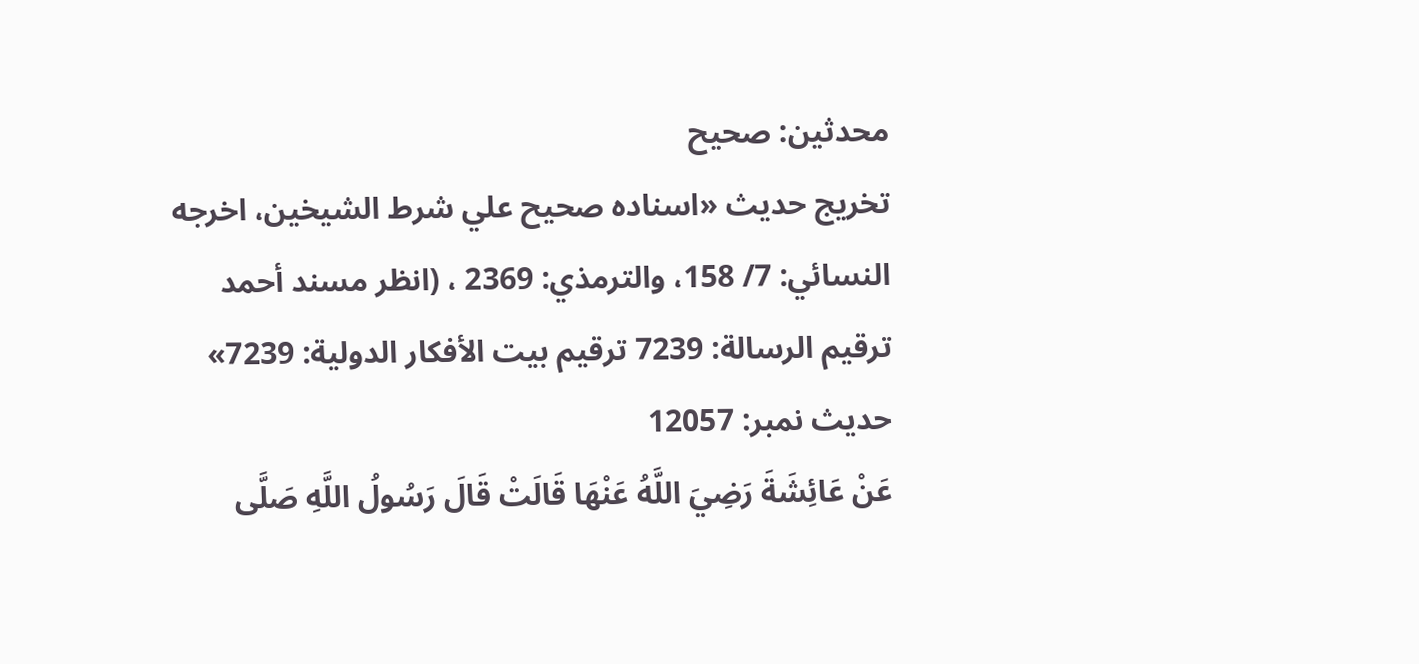محدثین: صحیح
تخریج حدیث «اسناده صحيح علي شرط الشيخين، اخرجه النسائي: 7/ 158، والترمذي: 2369 ، (انظر مسند أحمد ترقيم الرسالة: 7239 ترقیم بيت الأفكار الدولية: 7239»
حدیث نمبر: 12057
عَنْ عَائِشَةَ رَضِيَ اللَّهُ عَنْهَا قَالَتْ قَالَ رَسُولُ اللَّهِ صَلَّى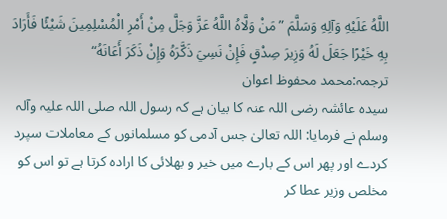اللَّهُ عَلَيْهِ وَآلِهِ وَسَلَّمَ ”مَنْ وَلَّاهُ اللَّهُ عَزَّ وَجَلَّ مِنْ أَمْرِ الْمُسْلِمِينَ شَيْئًا فَأَرَادَ بِهِ خَيْرًا جَعَلَ لَهُ وَزِيرَ صِدْقٍ فَإِنْ نَسِيَ ذَكَّرَهُ وَإِنْ ذَكَرَ أَعَانَهُ“
ترجمہ:محمد محفوظ اعوان
سیدہ عائشہ رضی اللہ عنہ کا بیان ہے کہ رسول اللہ صلی اللہ علیہ وآلہ وسلم نے فرمایا: اللہ تعالیٰ جس آدمی کو مسلمانوں کے معاملات سپرد کردے اور پھر اس کے بارے میں خیر و بھلائی کا ارادہ کرتا ہے تو اس کو مخلص وزیر عطا کر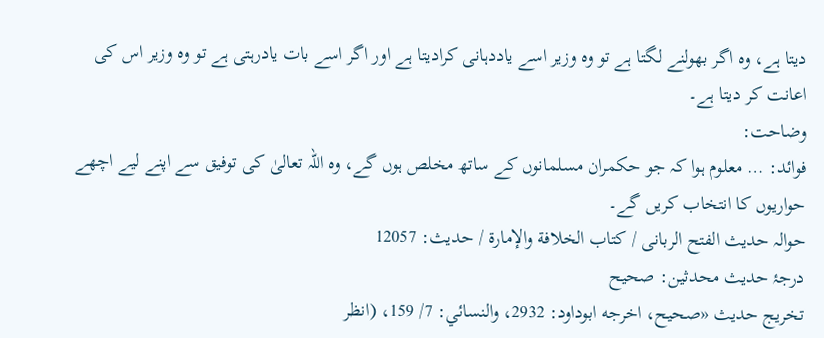دیتا ہے، وہ اگر بھولنے لگتا ہے تو وہ وزیر اسے یاددہانی کرادیتا ہے اور اگر اسے بات یادرہتی ہے تو وہ وزیر اس کی اعانت کر دیتا ہے۔
وضاحت:
فوائد: … معلوم ہوا کہ جو حکمران مسلمانوں کے ساتھ مخلص ہوں گے، وہ اللہ تعالیٰ کی توفیق سے اپنے لیے اچھے حواریوں کا انتخاب کریں گے۔
حوالہ حدیث الفتح الربانی / كتاب الخلافة والإمارة / حدیث: 12057
درجۂ حدیث محدثین: صحیح
تخریج حدیث «صحيح، اخرجه ابوداود: 2932، والنسائي: 7/ 159، (انظر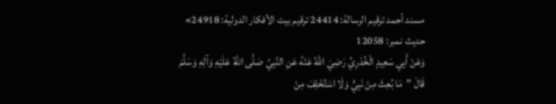مسند أحمد ترقيم الرسالة: 24414 ترقیم بيت الأفكار الدولية: 24918»
حدیث نمبر: 12058
وَعَنْ أَبِي سَعِيدٍ الْخُدْرِيِّ رَضِيَ اللَّهُ عَنْهُ عَنِ النَّبِيِّ صَلَّى اللَّهُ عَلَيْهِ وَآلِهِ وَسَلَّمَ قَالَ ”مَا بُعِثَ مِنْ نَبِيٍّ وَلَا اسْتُخْلِفَ مِنْ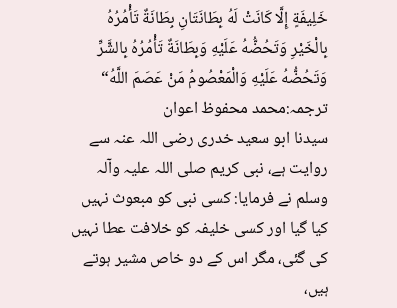خَلِيفَةٍ إِلَّا كَانَتْ لَهُ بِطَانَتَانِ بِطَانَةٌ تَأْمُرُهُ بِالْخَيْرِ وَتَحُضُّهُ عَلَيْهِ وَبِطَانَةٌ تَأْمُرُهُ بِالشَّرِّ وَتَحُضُّهُ عَلَيْهِ وَالْمَعْصُومُ مَنْ عَصَمَ اللَّهُ“
ترجمہ:محمد محفوظ اعوان
سیدنا ابو سعید خدری رضی اللہ عنہ سے روایت ہے، نبی کریم صلی اللہ علیہ وآلہ وسلم نے فرمایا: کسی نبی کو مبعوث نہیں کیا گیا اور کسی خلیفہ کو خلافت عطا نہیں کی گئی، مگر اس کے دو خاص مشیر ہوتے ہیں،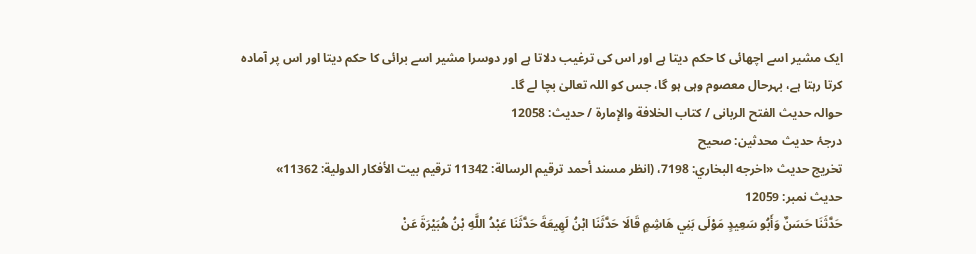ایک مشیر اسے اچھائی کا حکم دیتا ہے اور اس کی ترغیب دلاتا ہے اور دوسرا مشیر اسے برائی کا حکم دیتا اور اس پر آمادہ کرتا رہتا ہے، بہرحال معصوم وہی ہو گا، جس کو اللہ تعالیٰ بچا لے گا۔
حوالہ حدیث الفتح الربانی / كتاب الخلافة والإمارة / حدیث: 12058
درجۂ حدیث محدثین: صحیح
تخریج حدیث «اخرجه البخاري: 7198، (انظر مسند أحمد ترقيم الرسالة: 11342 ترقیم بيت الأفكار الدولية: 11362»
حدیث نمبر: 12059
حَدَّثَنَا حَسَنٌ وَأَبُو سَعِيدٍ مَوْلَى بَنِي هَاشِمٍ قَالَا حَدَّثَنَا ابْنُ لَهِيعَةَ حَدَّثَنَا عَبْدُ اللَّهِ بْنُ هُبَيْرَةَ عَنْ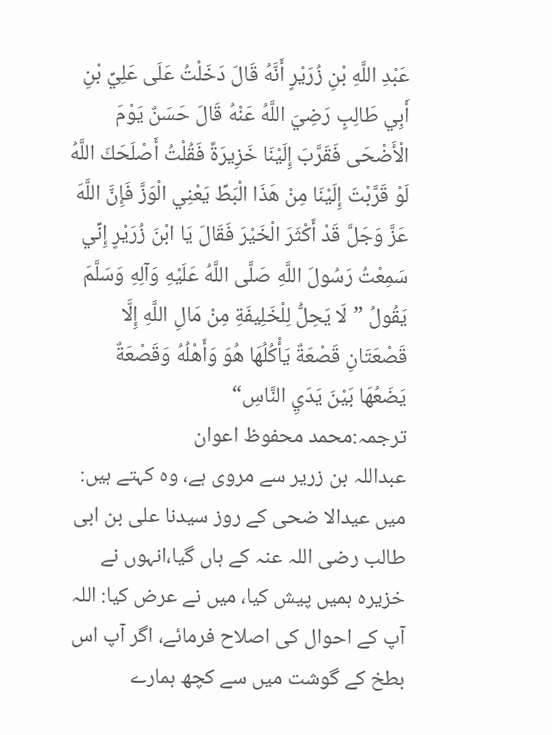عَبْدِ اللَّهِ بْنِ زُرَيْرٍ أَنَّهُ قَالَ دَخَلْتُ عَلَى عَلِيِّ بْنِ أَبِي طَالِبٍ رَضِيَ اللَّهُ عَنْهُ قَالَ حَسَنٌ يَوْمَ الْأَضْحَى فَقَرَّبَ إِلَيْنَا خَزِيرَةً فَقُلْتُ أَصْلَحَكَ اللَّهُ لَوْ قَرَّبْتَ إِلَيْنَا مِنْ هَذَا الْبَطِّ يَعْنِي الْوَزَّ فَإِنَّ اللَّهَ عَزَّ وَجَلَّ قَدْ أَكْثَرَ الْخَيْرَ فَقَالَ يَا ابْنَ زُرَيْرٍ إِنِّي سَمِعْتُ رَسُولَ اللَّهِ صَلَّى اللَّهُ عَلَيْهِ وَآلِهِ وَسَلَّمَ يَقُولُ ”لَا يَحِلُّ لِلْخَلِيفَةِ مِنْ مَالِ اللَّهِ إِلَّا قَصْعَتَانِ قَصْعَةٌ يَأْكُلُهَا هُوَ وَأَهْلُهُ وَقَصْعَةٌ يَضَعُهَا بَيْنَ يَدَيِ النَّاسِ“
ترجمہ:محمد محفوظ اعوان
عبداللہ بن زریر سے مروی ہے، وہ کہتے ہیں: میں عیدالا ضحی کے روز سیدنا علی بن ابی طالب رضی اللہ عنہ کے ہاں گیا،انہوں نے خزیرہ ہمیں پیش کیا، میں نے عرض کیا: اللہ آپ کے احوال کی اصلاح فرمائے، اگر آپ اس بطخ کے گوشت میں سے کچھ ہمارے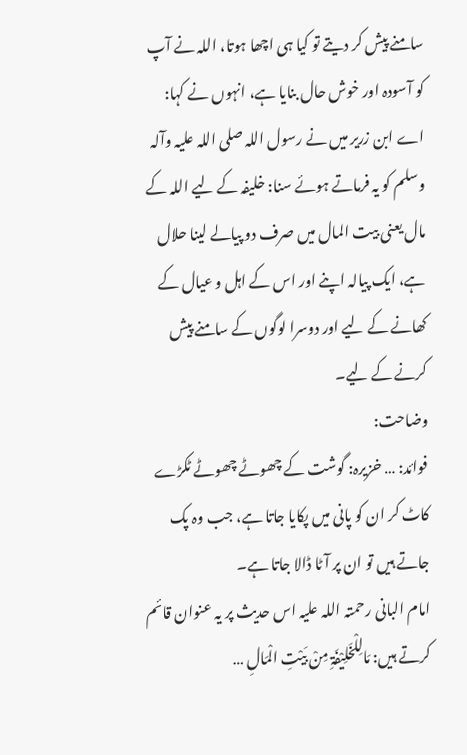سامنے پیش کر دیتے تو کیا ہی اچھا ہوتا، اللہ نے آپ کو آسودہ اور خوش حال بنایا ہے، انہوں نے کہا: اے ابن زریر میں نے رسول اللہ صلی اللہ علیہ وآلہ وسلم کو یہ فرماتے ہوئے سنا: خلیفہ کے لیے اللہ کے مال یعنی بیت المال میں صرف دو پیالے لینا حلال ہے، ایک پیالہ اپنے اور اس کے اہل و عیال کے کھانے کے لیے اور دوسرا لوگوں کے سامنے پیش کرنے کے لیے۔
وضاحت:
فوائد: … خزیرہ: گوشت کے چھوٹے چھوٹے ٹکڑے کاٹ کر ان کو پانی میں پکایا جاتا ہے، جب وہ پک جاتے ہیں تو ان پر آٹا ڈالا جاتا ہے۔
امام البانی رحمتہ اللہ علیہ اس حدیث پر یہ عنوان قائم کرتے ہیں: مَالِلْخَلِیْفَۃِ مِنْ بَیْتِ الْمَالِ …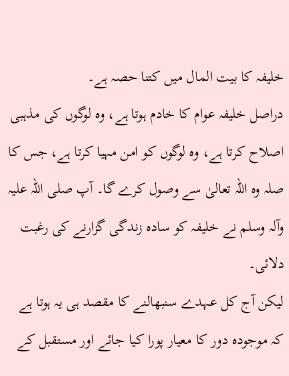خلیفہ کا بیت المال میں کتنا حصہ ہے۔
دراصل خلیفہ عوام کا خادم ہوتا ہے، وہ لوگوں کی مذہبی اصلاح کرتا ہے، وہ لوگوں کو امن مہیا کرتا ہے، جس کا صلہ وہ اللہ تعالیٰ سے وصول کرے گا۔ آپ صلی اللہ علیہ وآلہ وسلم نے خلیفہ کو سادہ زندگی گزارنے کی رغبت دلائی۔
لیکن آج کل عہدے سنبھالنے کا مقصد ہی یہ ہوتا ہے کہ موجودہ دور کا معیار پورا کیا جائے اور مستقبل کے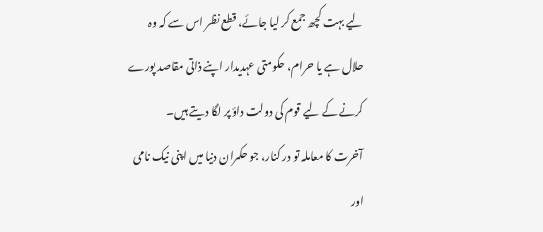لیے بہت کچھ جمع کر لیا جائے، قطع نظر اس سے کہ وہ حلال ہے یا حرام، حکومتی عہدیدار اپنے ذاتی مقاصد پورے کرنے کے لیے قوم کی دولت داؤ پر لگا دیتے ہیں۔
آخرت کا معاملہ تو در کنار، جو حکمران دنیا میں اپنی نیک نامی اور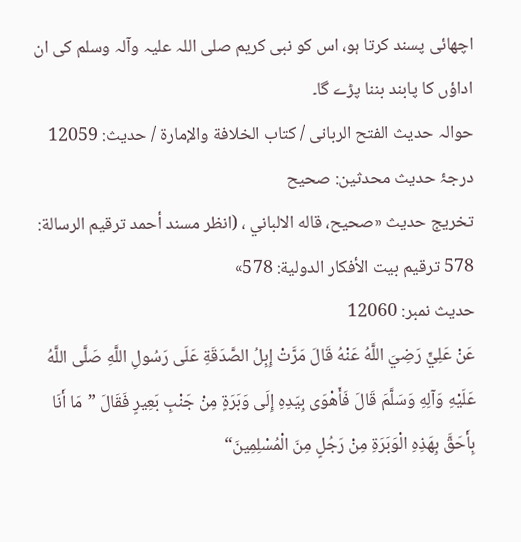اچھائی پسند کرتا ہو، اس کو نبی کریم صلی اللہ علیہ وآلہ وسلم کی ان اداؤں کا پابند بننا پڑے گا۔
حوالہ حدیث الفتح الربانی / كتاب الخلافة والإمارة / حدیث: 12059
درجۂ حدیث محدثین: صحیح
تخریج حدیث «صحيح، قاله الالباني ، (انظر مسند أحمد ترقيم الرسالة: 578 ترقیم بيت الأفكار الدولية: 578»
حدیث نمبر: 12060
عَنْ عَلِيٍّ رَضِيَ اللَّهُ عَنْهُ قَالَ مَرَّتْ إِبِلُ الصَّدَقَةِ عَلَى رَسُولِ اللَّهِ صَلَّى اللَّهُ عَلَيْهِ وَآلِهِ وَسَلَّمَ قَالَ فَأَهْوَى بِيَدِهِ إِلَى وَبَرَةٍ مِنْ جَنْبِ بَعِيرٍ فَقَالَ ”مَا أَنَا بِأَحَقَّ بِهَذِهِ الْوَبَرَةِ مِنْ رَجُلٍ مِنَ الْمُسْلِمِينَ“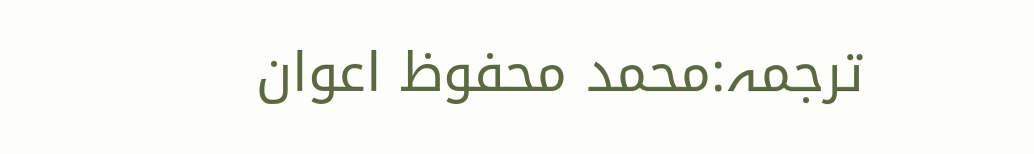ترجمہ:محمد محفوظ اعوان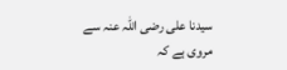سیدنا علی رضی اللہ عنہ سے مروی ہے کہ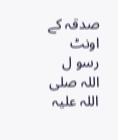صدقہ کے اونٹ رسو ل اللہ صلی اللہ علیہ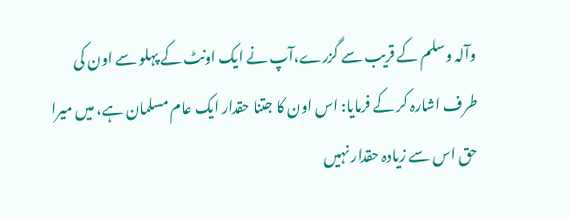وآلہ وسلم کے قریب سے گزرے،آپ نے ایک اونٹ کے پہلو سے اون کی طرف اشارہ کر کے فرمایا: اس اون کا جتنا حقدار ایک عام مسلمان ہے، میں میرا حق اس سے زیادہ حقدار نہیں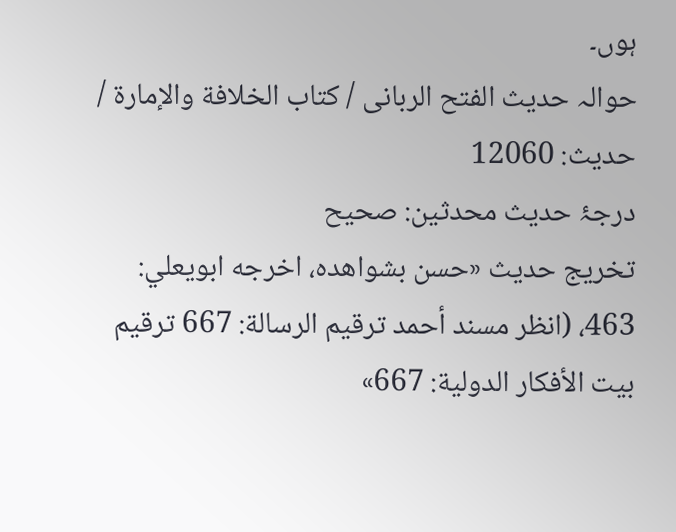ہوں۔
حوالہ حدیث الفتح الربانی / كتاب الخلافة والإمارة / حدیث: 12060
درجۂ حدیث محدثین: صحیح
تخریج حدیث «حسن بشواهده، اخرجه ابويعلي: 463، (انظر مسند أحمد ترقيم الرسالة: 667 ترقیم بيت الأفكار الدولية: 667»